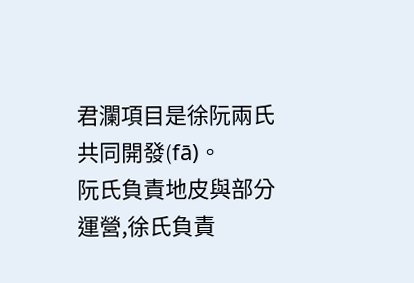君瀾項目是徐阮兩氏共同開發(fā)。
阮氏負責地皮與部分運營,徐氏負責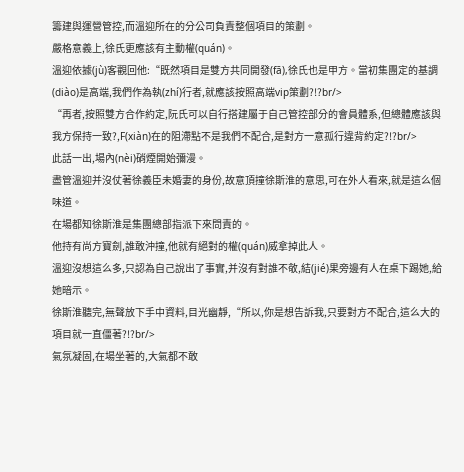籌建與運營管控,而溫迎所在的分公司負責整個項目的策劃。
嚴格意義上,徐氏更應該有主動權(quán)。
溫迎依據(jù)客觀回他:“既然項目是雙方共同開發(fā),徐氏也是甲方。當初集團定的基調(diào)是高端,我們作為執(zhí)行者,就應該按照高端vip策劃?!?br/>
“再者,按照雙方合作約定,阮氏可以自行搭建屬于自己管控部分的會員體系,但總體應該與我方保持一致?,F(xiàn)在的阻滯點不是我們不配合,是對方一意孤行違背約定?!?br/>
此話一出,場內(nèi)硝煙開始彌漫。
盡管溫迎并沒仗著徐義臣未婚妻的身份,故意頂撞徐斯淮的意思,可在外人看來,就是這么個味道。
在場都知徐斯淮是集團總部指派下來問責的。
他持有尚方寶劍,誰敢沖撞,他就有絕對的權(quán)威拿掉此人。
溫迎沒想這么多,只認為自己說出了事實,并沒有對誰不敬,結(jié)果旁邊有人在桌下踢她,給她暗示。
徐斯淮聽完,無聲放下手中資料,目光幽靜,“所以,你是想告訴我,只要對方不配合,這么大的項目就一直僵著?!?br/>
氣氛凝固,在場坐著的,大氣都不敢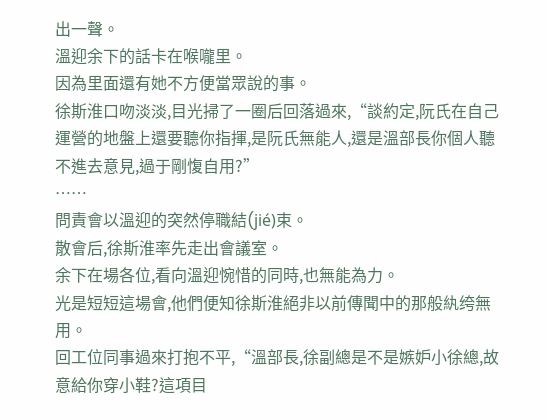出一聲。
溫迎余下的話卡在喉嚨里。
因為里面還有她不方便當眾說的事。
徐斯淮口吻淡淡,目光掃了一圈后回落過來,“談約定,阮氏在自己運營的地盤上還要聽你指揮,是阮氏無能人,還是溫部長你個人聽不進去意見,過于剛愎自用?”
……
問責會以溫迎的突然停職結(jié)束。
散會后,徐斯淮率先走出會議室。
余下在場各位,看向溫迎惋惜的同時,也無能為力。
光是短短這場會,他們便知徐斯淮絕非以前傳聞中的那般紈绔無用。
回工位同事過來打抱不平,“溫部長,徐副總是不是嫉妒小徐總,故意給你穿小鞋?這項目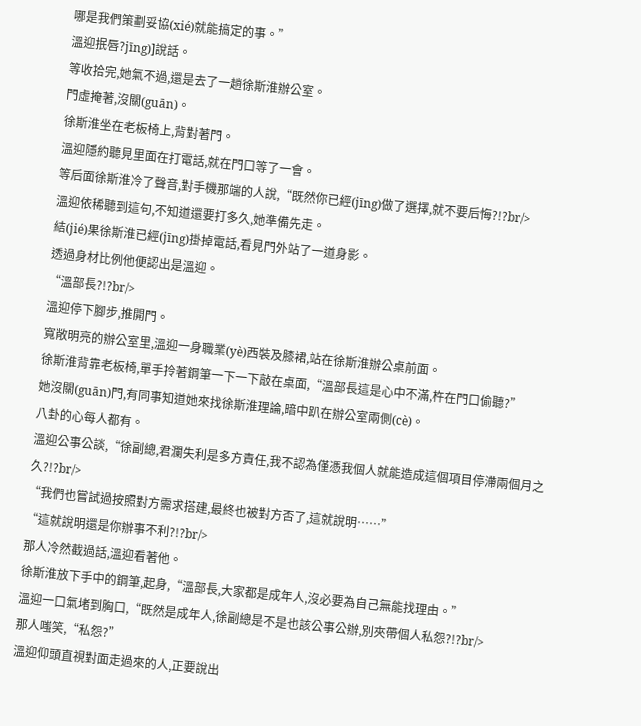哪是我們策劃妥協(xié)就能搞定的事。”
溫迎抿唇?jīng)]說話。
等收拾完,她氣不過,還是去了一趟徐斯淮辦公室。
門虛掩著,沒關(guān)。
徐斯淮坐在老板椅上,背對著門。
溫迎隱約聽見里面在打電話,就在門口等了一會。
等后面徐斯淮冷了聲音,對手機那端的人說,“既然你已經(jīng)做了選擇,就不要后悔?!?br/>
溫迎依稀聽到這句,不知道還要打多久,她準備先走。
結(jié)果徐斯淮已經(jīng)掛掉電話,看見門外站了一道身影。
透過身材比例他便認出是溫迎。
“溫部長?!?br/>
溫迎停下腳步,推開門。
寬敞明亮的辦公室里,溫迎一身職業(yè)西裝及膝裙,站在徐斯淮辦公桌前面。
徐斯淮背靠老板椅,單手拎著鋼筆一下一下敲在桌面,“溫部長這是心中不滿,杵在門口偷聽?”
她沒關(guān)門,有同事知道她來找徐斯淮理論,暗中趴在辦公室兩側(cè)。
八卦的心每人都有。
溫迎公事公談,“徐副總,君瀾失利是多方責任,我不認為僅憑我個人就能造成這個項目停滯兩個月之久?!?br/>
“我們也嘗試過按照對方需求搭建,最終也被對方否了,這就說明……”
“這就說明還是你辦事不利?!?br/>
那人冷然截過話,溫迎看著他。
徐斯淮放下手中的鋼筆,起身,“溫部長,大家都是成年人,沒必要為自己無能找理由。”
溫迎一口氣堵到胸口,“既然是成年人,徐副總是不是也該公事公辦,別夾帶個人私怨?!?br/>
那人嗤笑,“私怨?”
溫迎仰頭直視對面走過來的人,正要說出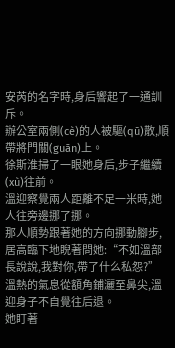安芮的名字時,身后響起了一通訓斥。
辦公室兩側(cè)的人被驅(qū)散,順帶將門關(guān)上。
徐斯淮掃了一眼她身后,步子繼續(xù)往前。
溫迎察覺兩人距離不足一米時,她人往旁邊挪了挪。
那人順勢跟著她的方向挪動腳步,居高臨下地睨著問她:“不如溫部長說說,我對你,帶了什么私怨?”
溫熱的氣息從額角鋪灑至鼻尖,溫迎身子不自覺往后退。
她盯著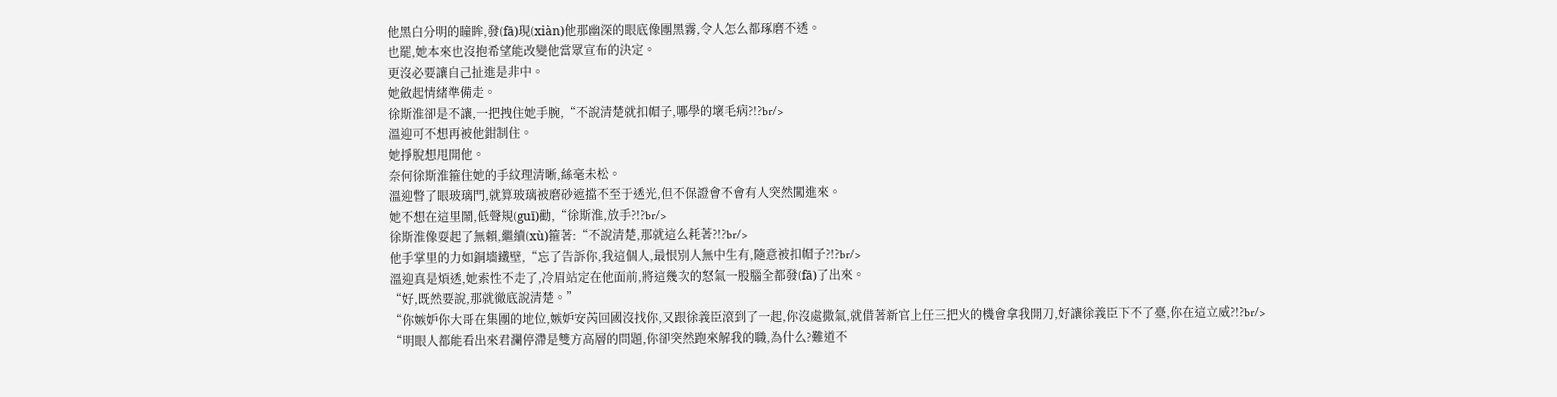他黑白分明的瞳眸,發(fā)現(xiàn)他那幽深的眼底像團黑霧,令人怎么都琢磨不透。
也罷,她本來也沒抱希望能改變他當眾宣布的決定。
更沒必要讓自己扯進是非中。
她斂起情緒準備走。
徐斯淮卻是不讓,一把拽住她手腕,“不說清楚就扣帽子,哪學的壞毛病?!?br/>
溫迎可不想再被他鉗制住。
她掙脫想甩開他。
奈何徐斯淮箍住她的手紋理清晰,絲毫未松。
溫迎瞥了眼玻璃門,就算玻璃被磨砂遮擋不至于透光,但不保證會不會有人突然闖進來。
她不想在這里鬧,低聲規(guī)勸,“徐斯淮,放手?!?br/>
徐斯淮像耍起了無賴,繼續(xù)箍著:“不說清楚,那就這么耗著?!?br/>
他手掌里的力如銅墻鐵壁,“忘了告訴你,我這個人,最恨別人無中生有,隨意被扣帽子?!?br/>
溫迎真是煩透,她索性不走了,冷眉站定在他面前,將這幾次的怒氣一股腦全都發(fā)了出來。
“好,既然要說,那就徹底說清楚。”
“你嫉妒你大哥在集團的地位,嫉妒安芮回國沒找你,又跟徐義臣滾到了一起,你沒處撒氣,就借著新官上任三把火的機會拿我開刀,好讓徐義臣下不了臺,你在這立威?!?br/>
“明眼人都能看出來君瀾停滯是雙方高層的問題,你卻突然跑來解我的職,為什么?難道不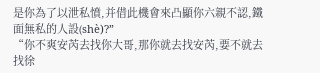是你為了以泄私憤,并借此機會來凸顯你六親不認,鐵面無私的人設(shè)?”
“你不爽安芮去找你大哥,那你就去找安芮,要不就去找徐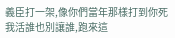義臣打一架,像你們當年那樣打到你死我活誰也別讓誰,跑來這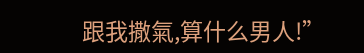跟我撒氣,算什么男人!”